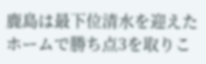鹿島は最下位清水を迎えたホームで勝ち点3を取りこ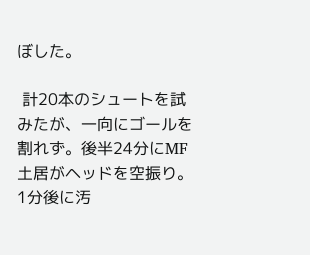ぼした。

 計20本のシュートを試みたが、一向にゴールを割れず。後半24分にMF土居がヘッドを空振り。1分後に汚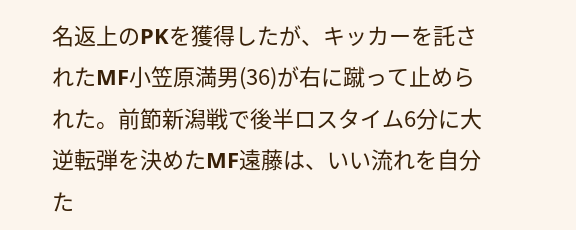名返上のPKを獲得したが、キッカーを託されたMF小笠原満男(36)が右に蹴って止められた。前節新潟戦で後半ロスタイム6分に大逆転弾を決めたMF遠藤は、いい流れを自分た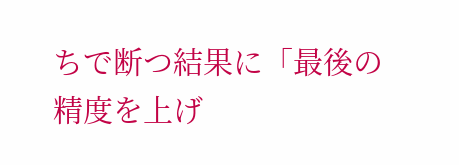ちで断つ結果に「最後の精度を上げ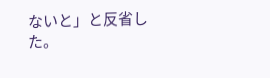ないと」と反省した。